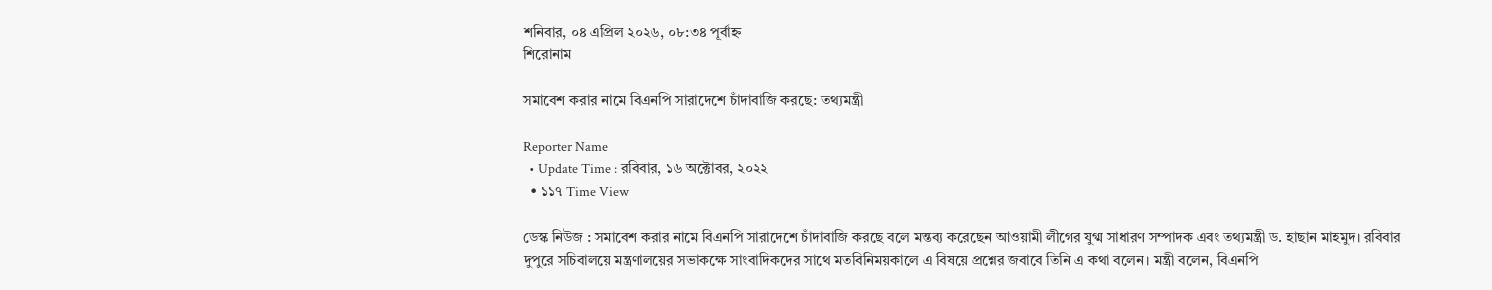শনিবার, ০৪ এপ্রিল ২০২৬, ০৮:৩৪ পূর্বাহ্ন
শিরোনাম

সমাবেশ করার নামে বিএনপি সারাদেশে চাঁদাবাজি করছে: তথ্যমন্ত্রী

Reporter Name
  • Update Time : রবিবার, ১৬ অক্টোবর, ২০২২
  • ১১৭ Time View

ডেস্ক নিউজ : সমাবেশ করার নামে বিএনপি সারাদেশে চাঁদাবাজি করছে বলে মন্তব্য করেছেন আওয়ামী লীগের যুগ্ম সাধারণ সম্পাদক এবং তথ্যমন্ত্রী ড. হাছান মাহমুদ। রবিবার দুপুরে সচিবালয়ে মন্ত্রণালয়ের সভাকক্ষে সাংবাদিকদের সাথে মতবিনিময়কালে এ বিষয়ে প্রশ্নের জবাবে তিনি এ কথা বলেন। মন্ত্রী বলেন, বিএনপি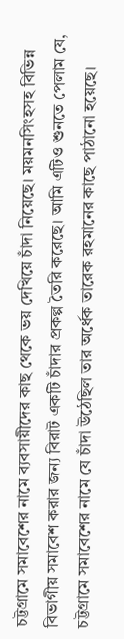চট্টগ্রামে সমাবেশের নামে ব্যবসায়ীদের কাছ থেকে ভয় দেখিয়ে চাঁদা নিয়েছে। ময়মনসিংহসহ বিভিন্ন বিভাগীয় সমাবেশ করার জন্য বিরাট একটি চাঁদার প্রকল্প তৈরি করেছে। আমি এটিও শুনতে পেলাম যে, চট্টগ্রামে সমাবেশের নামে যে চাঁদা উঠেছিল তার অর্ধেক তারেক রহমানের কাছে পাঠানো হয়েছে।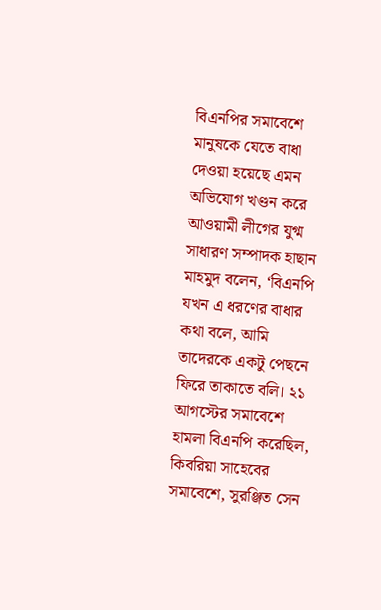বিএনপির সমাবেশে মানুষকে যেতে বাধা দেওয়া হয়েছে এমন অভিযোগ খণ্ডন করে আওয়ামী লীগের যুগ্ম সাধারণ সম্পাদক হাছান মাহমুদ বলেন, ‘বিএনপি যখন এ ধরণের বাধার কথা বলে, আমি তাদেরকে একটু পেছনে ফিরে তাকাতে বলি। ২১ আগস্টের সমাবেশে হামলা বিএনপি করেছিল, কিবরিয়া সাহেবের সমাবেশে, সুরঞ্জিত সেন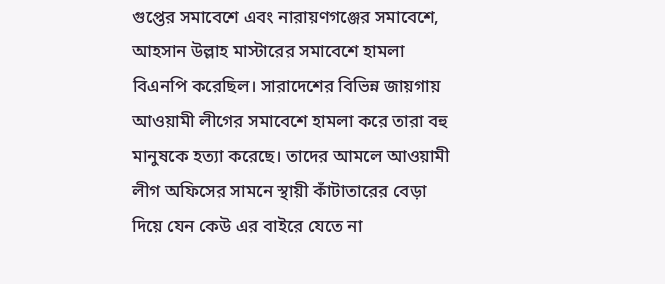গুপ্তের সমাবেশে এবং নারায়ণগঞ্জের সমাবেশে, আহসান উল্লাহ মাস্টারের সমাবেশে হামলা বিএনপি করেছিল। সারাদেশের বিভিন্ন জায়গায় আওয়ামী লীগের সমাবেশে হামলা করে তারা বহু মানুষকে হত্যা করেছে। তাদের আমলে আওয়ামী লীগ অফিসের সামনে স্থায়ী কাঁটাতারের বেড়া দিয়ে যেন কেউ এর বাইরে যেতে না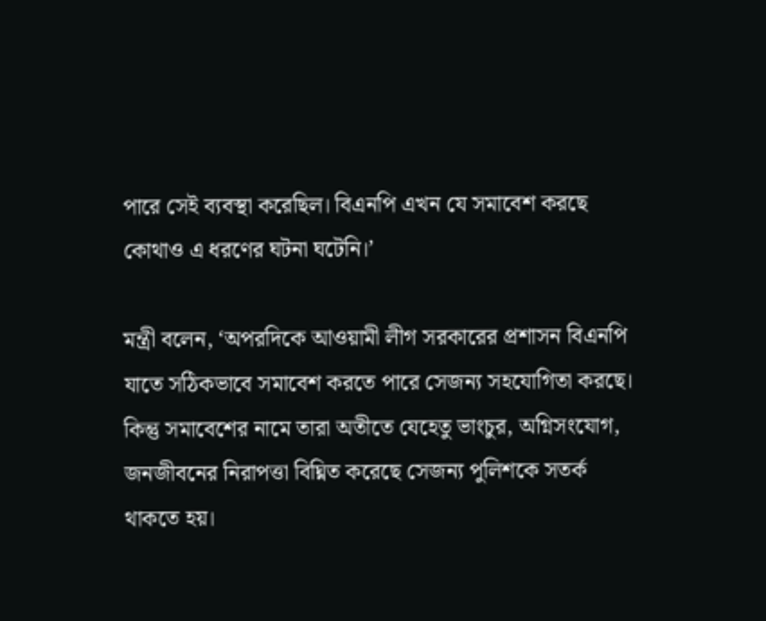পারে সেই ব্যবস্থা করেছিল। বিএনপি এখন যে সমাবেশ করছে কোথাও এ ধরণের ঘটনা ঘটেনি।’

মন্ত্রী বলেন, ‘অপরদিকে আওয়ামী লীগ সরকারের প্রশাসন বিএনপি যাতে সঠিকভাবে সমাবেশ করতে পারে সেজন্য সহযোগিতা করছে। কিন্তু সমাবেশের নামে তারা অতীতে যেহেতু ভাংচুর, অগ্নিসংযোগ, জনজীবনের নিরাপত্তা বিঘ্নিত করেছে সেজন্য পুলিশকে সতর্ক থাকতে হয়।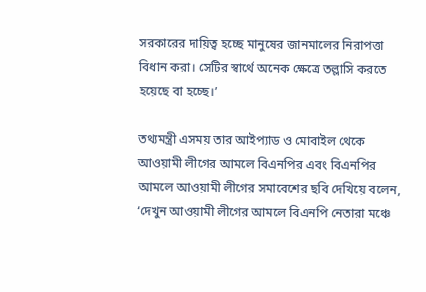সরকারের দায়িত্ব হচ্ছে মানুষের জানমালের নিরাপত্তা বিধান করা। সেটির স্বার্থে অনেক ক্ষেত্রে তল্লাসি করতে হয়েছে বা হচ্ছে।’

তথ্যমন্ত্রী এসময় তার আইপ্যাড ও মোবাইল থেকে আওয়ামী লীগের আমলে বিএনপির এবং বিএনপির আমলে আওয়ামী লীগের সমাবেশের ছবি দেখিয়ে বলেন, ‘দেখুন আওয়ামী লীগের আমলে বিএনপি নেতারা মঞ্চে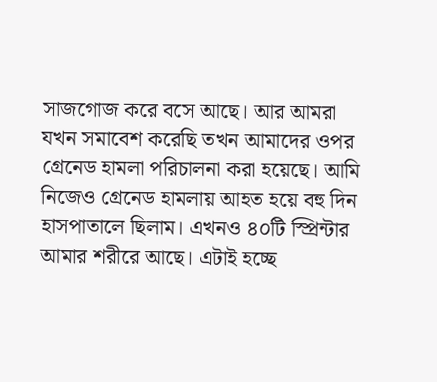সাজগোজ করে বসে আছে। আর আমরা যখন সমাবেশ করেছি তখন আমাদের ওপর গ্রেনেড হামলা পরিচালনা করা হয়েছে। আমি নিজেও গ্রেনেড হামলায় আহত হয়ে বহু দিন হাসপাতালে ছিলাম। এখনও ৪০টি স্প্রিন্টার আমার শরীরে আছে। এটাই হচ্ছে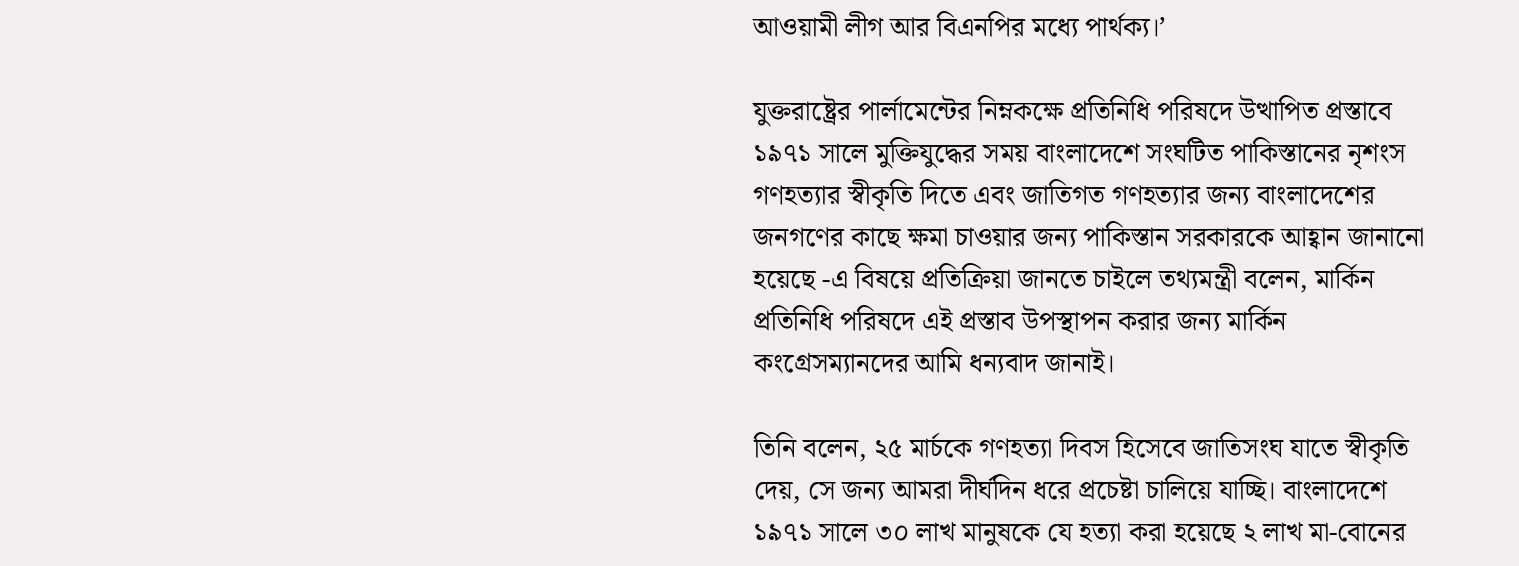আওয়ামী লীগ আর বিএনপির মধ্যে পার্থক্য।’

যুক্তরাষ্ট্রের পার্লামেন্টের নিম্নকক্ষে প্রতিনিধি পরিষদে উত্থাপিত প্রস্তাবে ১৯৭১ সালে মুক্তিযুদ্ধের সময় বাংলাদেশে সংঘটিত পাকিস্তানের নৃশংস গণহত্যার স্বীকৃতি দিতে এবং জাতিগত গণহত্যার জন্য বাংলাদেশের জনগণের কাছে ক্ষমা চাওয়ার জন্য পাকিস্তান সরকারকে আহ্বান জানানো হয়েছে -এ বিষয়ে প্রতিক্রিয়া জানতে চাইলে তথ্যমন্ত্রী বলেন, মার্কিন প্রতিনিধি পরিষদে এই প্রস্তাব উপস্থাপন করার জন্য মার্কিন কংগ্রেসম্যানদের আমি ধন্যবাদ জানাই।

তিনি বলেন, ২৫ মার্চকে গণহত্যা দিবস হিসেবে জাতিসংঘ যাতে স্বীকৃতি দেয়, সে জন্য আমরা দীর্ঘদিন ধরে প্রচেষ্টা চালিয়ে যাচ্ছি। বাংলাদেশে ১৯৭১ সালে ৩০ লাখ মানুষকে যে হত্যা করা হয়েছে ২ লাখ মা-বোনের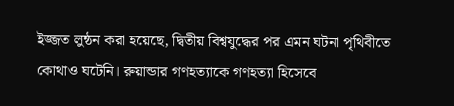ইজ্জত লুন্ঠন করা হয়েছে, দ্বিতীয় বিশ্বযুদ্ধের পর এমন ঘটনা পৃথিবীতে কোথাও ঘটেনি। রুয়ান্ডার গণহত্যাকে গণহত্যা হিসেবে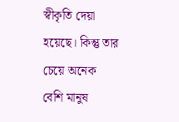স্বীকৃতি দেয়া হয়েছে। কিন্তু তার চেয়ে অনেক বেশি মানুষ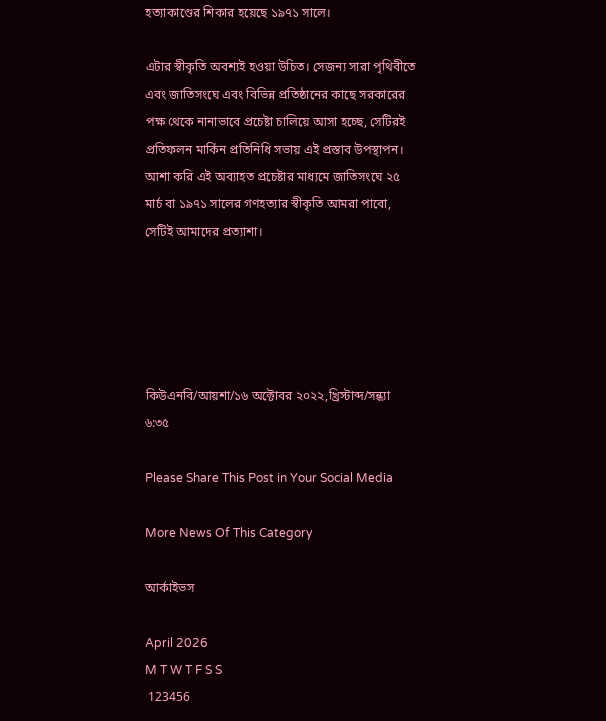হত্যাকাণ্ডের শিকার হয়েছে ১৯৭১ সালে।

এটার স্বীকৃতি অবশ্যই হওয়া উচিত। সেজন্য সারা পৃথিবীতে এবং জাতিসংঘে এবং বিভিন্ন প্রতিষ্ঠানের কাছে সরকারের পক্ষ থেকে নানাভাবে প্রচেষ্টা চালিয়ে আসা হচ্ছে, সেটিরই প্রতিফলন মার্কিন প্রতিনিধি সভায় এই প্রস্তাব উপস্থাপন। আশা করি এই অব্যাহত প্রচেষ্টার মাধ্যমে জাতিসংঘে ২৫ মার্চ বা ১৯৭১ সালের গণহত্যার স্বীকৃতি আমরা পাবো, সেটিই আমাদের প্রত্যাশা।





কিউএনবি/আয়শা/১৬ অক্টোবর ২০২২,খ্রিস্টাব্দ/সন্ধ্যা ৬:৩৫

Please Share This Post in Your Social Media

More News Of This Category

আর্কাইভস

April 2026
M T W T F S S
 123456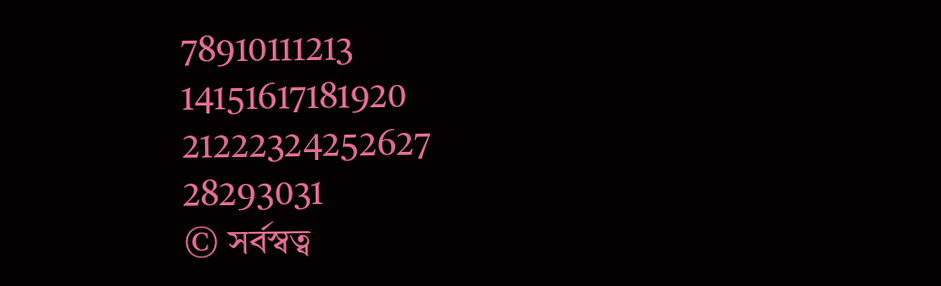78910111213
14151617181920
21222324252627
28293031
© সর্বস্বত্ব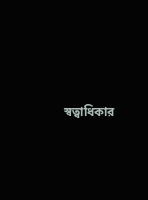স্বত্বাধিকার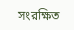সংরক্ষিত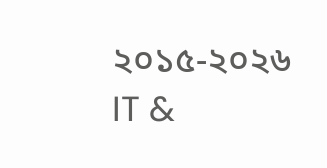২০১৫-২০২৬
IT &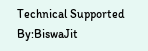Technical Supported By:BiswaJit